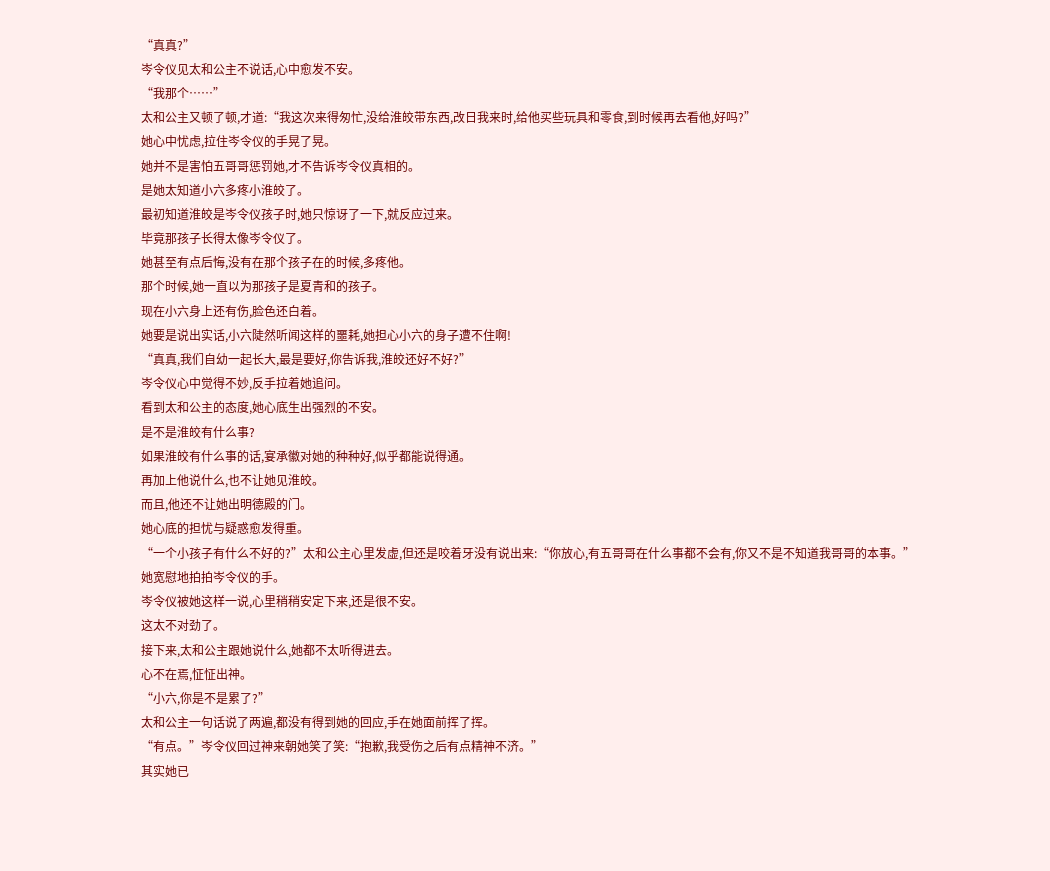“真真?”
岑令仪见太和公主不说话,心中愈发不安。
“我那个……”
太和公主又顿了顿,才道:“我这次来得匆忙,没给淮皎带东西,改日我来时,给他买些玩具和零食,到时候再去看他,好吗?”
她心中忧虑,拉住岑令仪的手晃了晃。
她并不是害怕五哥哥惩罚她,才不告诉岑令仪真相的。
是她太知道小六多疼小淮皎了。
最初知道淮皎是岑令仪孩子时,她只惊讶了一下,就反应过来。
毕竟那孩子长得太像岑令仪了。
她甚至有点后悔,没有在那个孩子在的时候,多疼他。
那个时候,她一直以为那孩子是夏青和的孩子。
现在小六身上还有伤,脸色还白着。
她要是说出实话,小六陡然听闻这样的噩耗,她担心小六的身子遭不住啊!
“真真,我们自幼一起长大,最是要好,你告诉我,淮皎还好不好?”
岑令仪心中觉得不妙,反手拉着她追问。
看到太和公主的态度,她心底生出强烈的不安。
是不是淮皎有什么事?
如果淮皎有什么事的话,宴承徽对她的种种好,似乎都能说得通。
再加上他说什么,也不让她见淮皎。
而且,他还不让她出明德殿的门。
她心底的担忧与疑惑愈发得重。
“一个小孩子有什么不好的?”太和公主心里发虚,但还是咬着牙没有说出来:“你放心,有五哥哥在什么事都不会有,你又不是不知道我哥哥的本事。”
她宽慰地拍拍岑令仪的手。
岑令仪被她这样一说,心里稍稍安定下来,还是很不安。
这太不对劲了。
接下来,太和公主跟她说什么,她都不太听得进去。
心不在焉,怔怔出神。
“小六,你是不是累了?”
太和公主一句话说了两遍,都没有得到她的回应,手在她面前挥了挥。
“有点。”岑令仪回过神来朝她笑了笑:“抱歉,我受伤之后有点精神不济。”
其实她已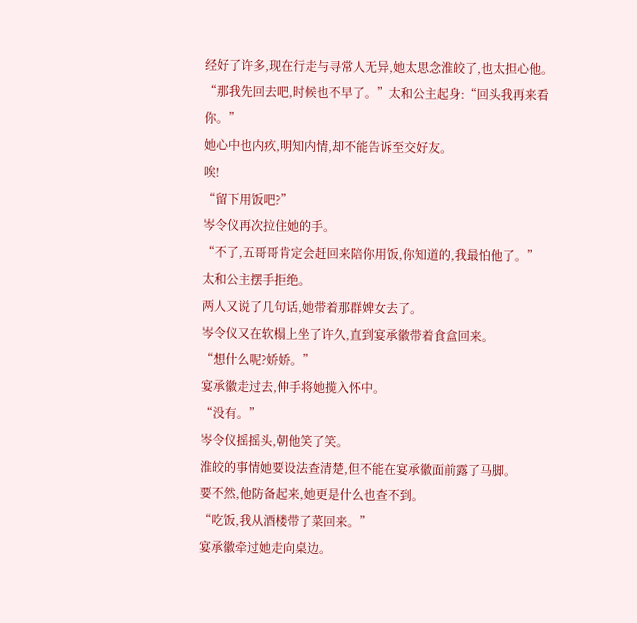经好了许多,现在行走与寻常人无异,她太思念淮皎了,也太担心他。
“那我先回去吧,时候也不早了。”太和公主起身:“回头我再来看你。”
她心中也内疚,明知内情,却不能告诉至交好友。
唉!
“留下用饭吧?”
岑令仪再次拉住她的手。
“不了,五哥哥肯定会赶回来陪你用饭,你知道的,我最怕他了。”
太和公主摆手拒绝。
两人又说了几句话,她带着那群婢女去了。
岑令仪又在软榻上坐了许久,直到宴承徽带着食盒回来。
“想什么呢?娇娇。”
宴承徽走过去,伸手将她揽入怀中。
“没有。”
岑令仪摇摇头,朝他笑了笑。
淮皎的事情她要设法查清楚,但不能在宴承徽面前露了马脚。
要不然,他防备起来,她更是什么也查不到。
“吃饭,我从酒楼带了菜回来。”
宴承徽牵过她走向桌边。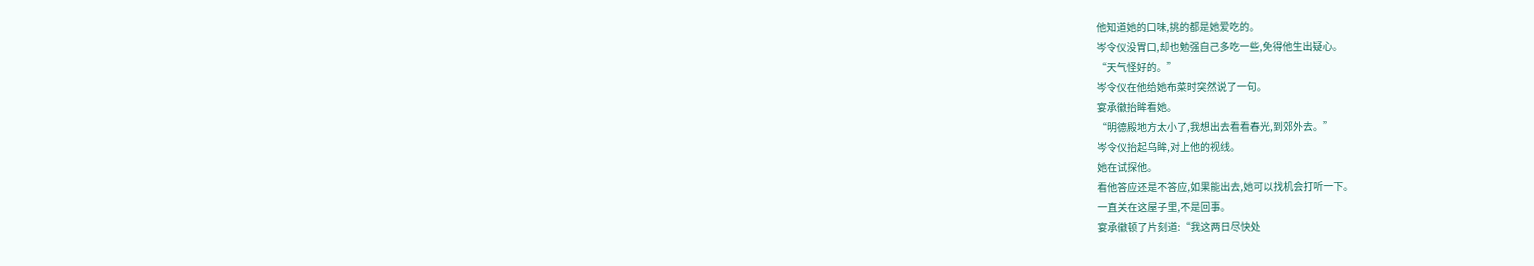他知道她的口味,挑的都是她爱吃的。
岑令仪没胃口,却也勉强自己多吃一些,免得他生出疑心。
“天气怪好的。”
岑令仪在他给她布菜时突然说了一句。
宴承徽抬眸看她。
“明德殿地方太小了,我想出去看看春光,到郊外去。”
岑令仪抬起乌眸,对上他的视线。
她在试探他。
看他答应还是不答应,如果能出去,她可以找机会打听一下。
一直关在这屋子里,不是回事。
宴承徽顿了片刻道:“我这两日尽快处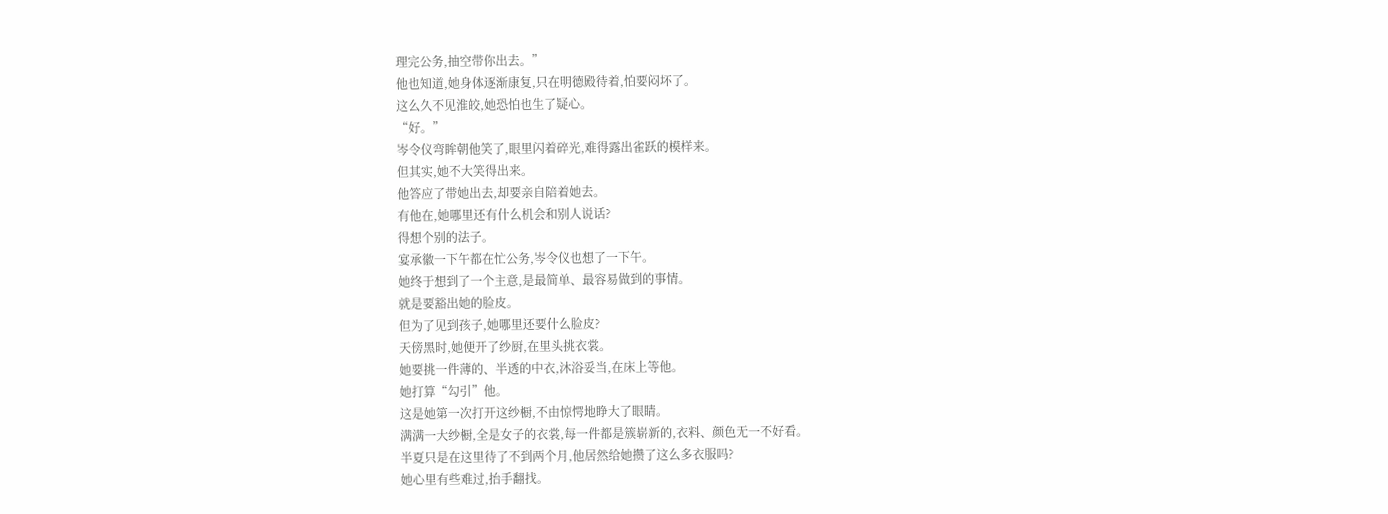理完公务,抽空带你出去。”
他也知道,她身体逐渐康复,只在明德殿待着,怕要闷坏了。
这么久不见淮皎,她恐怕也生了疑心。
“好。”
岑令仪弯眸朝他笑了,眼里闪着碎光,难得露出雀跃的模样来。
但其实,她不大笑得出来。
他答应了带她出去,却要亲自陪着她去。
有他在,她哪里还有什么机会和别人说话?
得想个别的法子。
宴承徽一下午都在忙公务,岑令仪也想了一下午。
她终于想到了一个主意,是最简单、最容易做到的事情。
就是要豁出她的脸皮。
但为了见到孩子,她哪里还要什么脸皮?
天傍黑时,她便开了纱厨,在里头挑衣裳。
她要挑一件薄的、半透的中衣,沐浴妥当,在床上等他。
她打算“勾引”他。
这是她第一次打开这纱橱,不由惊愕地睁大了眼睛。
满满一大纱橱,全是女子的衣裳,每一件都是簇崭新的,衣料、颜色无一不好看。
半夏只是在这里待了不到两个月,他居然给她攒了这么多衣服吗?
她心里有些难过,抬手翻找。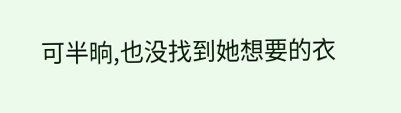可半晌,也没找到她想要的衣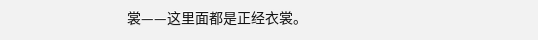裳——这里面都是正经衣裳。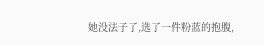她没法子了,选了一件粉蓝的抱腹,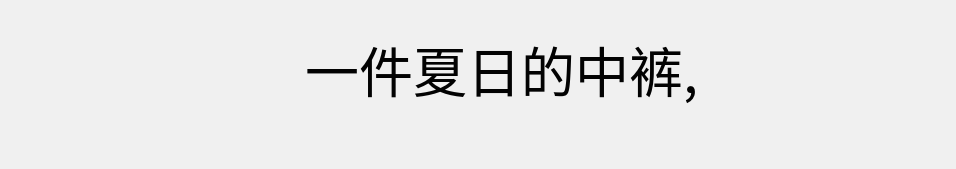一件夏日的中裤,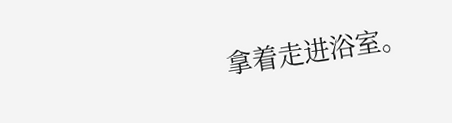拿着走进浴室。